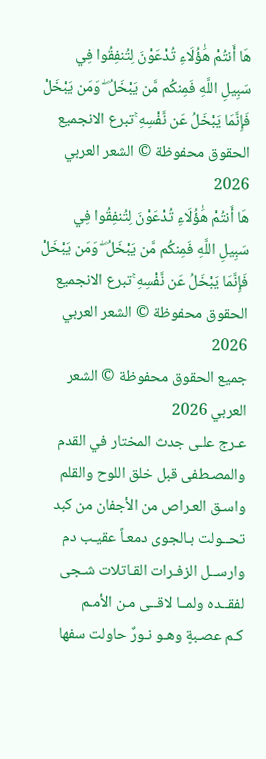هَا أَنتُمْ هَٰؤُلَاءِ تُدْعَوْنَ لِتُنفِقُوا فِي سَبِيلِ اللَّهِ فَمِنكُم مَّن يَبْخَلُ ۖ وَمَن يَبْخَلْ فَإِنَّمَا يَبْخَلُ عَن نَّفْسِهِ ۚتبرع الانجميع الحقوق محفوظة © الشعر العربي 2026
هَا أَنتُمْ هَٰؤُلَاءِ تُدْعَوْنَ لِتُنفِقُوا فِي سَبِيلِ اللَّهِ فَمِنكُم مَّن يَبْخَلُ ۖ وَمَن يَبْخَلْ فَإِنَّمَا يَبْخَلُ عَن نَّفْسِهِ ۚتبرع الانجميع الحقوق محفوظة © الشعر العربي 2026
جميع الحقوق محفوظة © الشعر العربي 2026
عـرج علـى جدث المختار في القدم
والمصـطفى قبل خلق اللوح والقلم
واسـق العـراص من الأجفان من كبد
تحــولت بـالجوى دمعـاً عقيـب دم
وارســل الزفـرات القـاتلات شـجى
لفقــده ولمــا لاقــى مـن الأمـم
كـم عصـبةٍ وهـو نـورٌ حاولت سفها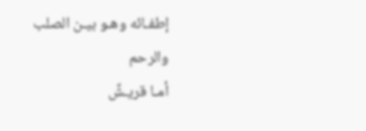إطفـائه وهـو بيـن الصلب والرحم
أمـا قريـشٌ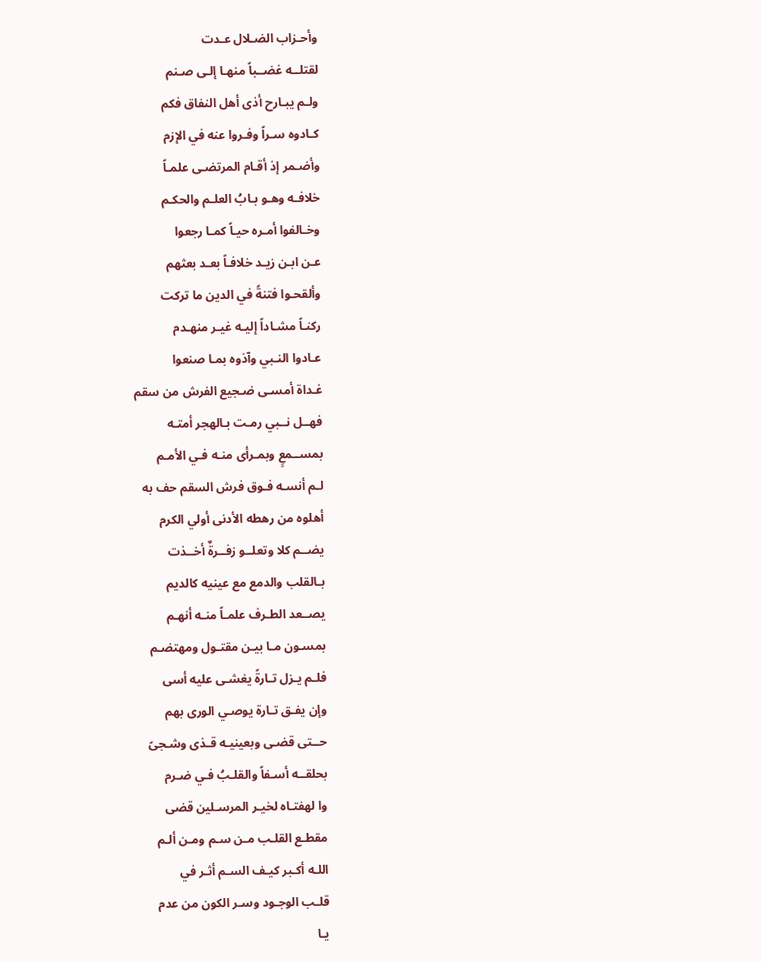وأحـزاب الضـلال عـدت
لقتلــه غضــباً منهـا إلـى صـنم
ولـم يبـارح أذى أهل النفاق فكم
كـادوه سـراً وفـروا عنه في الإزم
وأضـمر إذ أقـام المرتضـى علمـاً
خلافـه وهـو بـابُ العلـم والحكـم
وخـالفوا أمـره حيـاً كمـا رجعوا
عـن ابـن زيـد خلافـاً بعـد بعثهم
وألقحـوا فتنةً في الدين ما تركت
ركنـاً مشـاداً إليـه غيـر منهـدم
عـادوا النـبي وآذوه بمـا صنعوا
غـداة أمسـى ضـجيع الفرش من سقم
فهــل نــبي رمـت بـالهجر أمتـه
بمســمعٍ وبمـرأى منـه فـي الأمـم
لـم أنسـه فـوق فرش السقم حف به
أهلوه من رهطه الأدنى أولي الكرم
يضــم كلا وتعلــو زفــرةٌ أخــذت
بـالقلب والدمع مع عينيه كالديم
يصــعد الطـرف علمـاً منـه أنهـم
بمسـون مـا بيـن مقتـول ومهتضـم
فلـم يـزل تـارةً يغشـى عليه أسى
وإن يفـق تـارة يوصـي الورى بهم
حــتى قضـى وبعينيـه قـذى وشـجىً
بحلقــه أسـفاً والقلـبُ فـي ضـرم
وا لهفتـاه لخيـر المرسـلين قضى
مقطـع القلـب مـن سـم ومـن ألـم
اللـه أكـبر كيـف السـم أثـر في
قلـب الوجـود وسـر الكون من عدم
يـا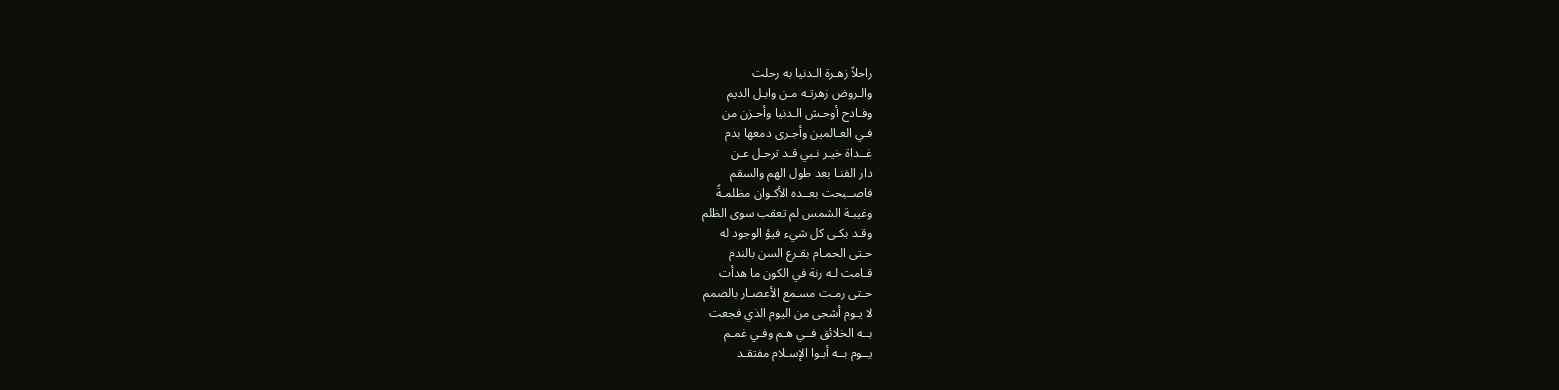راحلاً زهـرة الـدنيا به رحلت
والـروض زهرتـه مـن وابـل الديم
وفـادح أوحـش الـدنيا وأحـزن من
فـي العـالمين وأجـرى دمعها بدم
غــداة خيـر نـبي قـد ترحـل عـن
دار الفنـا بعد طول الهم والسقم
فاصــبحت بعــده الأكـوان مظلمـةً
وغيبـة الشمس لم تعقب سوى الظلم
وقـد بكـى كل شيء فيؤ الوجود له
حـتى الحمـام بقـرع السن بالندم
قـامت لـه رنة في الكون ما هدأت
حـتى رمـت مسـمع الأعصـار بالصمم
لا يـوم أشجى من اليوم الذي فجعت
بــه الخلائق فــي هـم وفـي غمـم
يــوم بــه أبـوا الإسـلام مفتقـد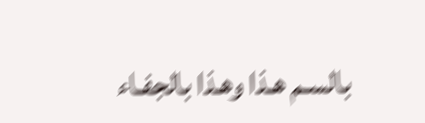بالسـم هـذا وهـذا بالجفـاء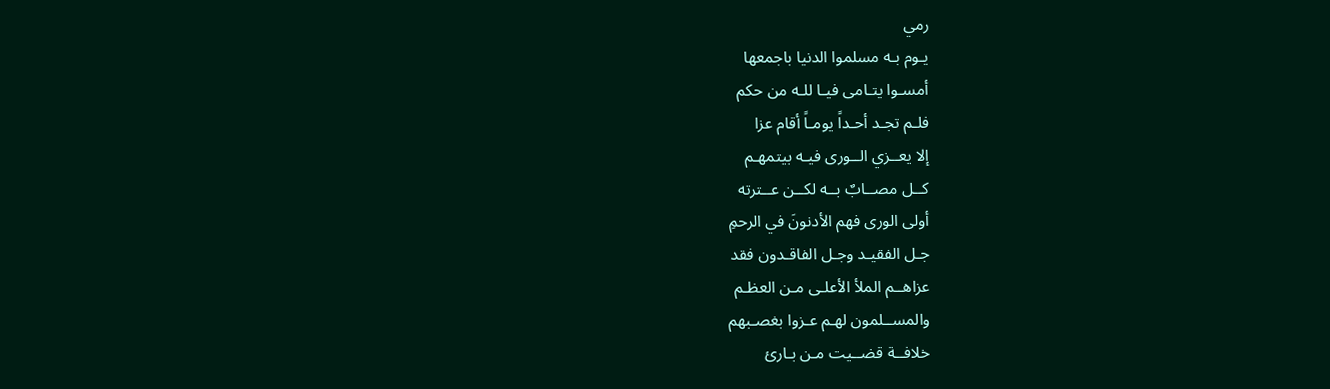رمي
يـوم بـه مسلموا الدنيا باجمعها
أمسـوا يتـامى فيـا للـه من حكم
فلـم تجـد أحـداً يومـاً أقام عزا
إلا يعــزي الــورى فيـه بيتمهـم
كــل مصــابٌ بــه لكــن عــترته
أولى الورى فهم الأدنونَ في الرحمِ
جـل الفقيـد وجـل الفاقـدون فقد
عزاهــم الملأ الأعلـى مـن العظـم
والمســلمون لهـم عـزوا بغصـبهم
خلافــة قضــيت مـن بـارئ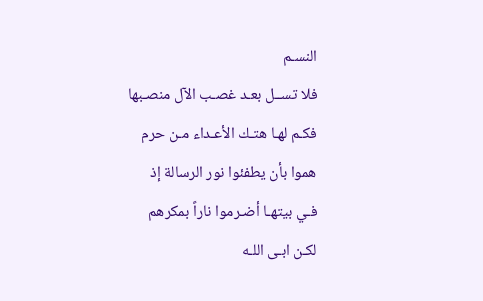النسـم
فلا تســل بعـد غصـب الآل منصـبها
فكـم لهـا هتـك الأعـداء مـن حرم
هموا بأن يطفئوا نور الرسالة إذ
فـي بيتهـا أضـرموا ناراً بمكرهم
لكـن ابـى اللـه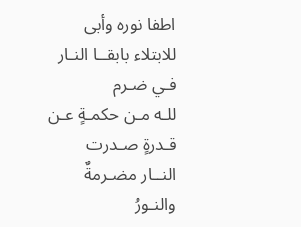اطفا نوره وأبى
للابتلاء بابقــا النـار فـي ضـرم
للـه مـن حكمـةٍ عـن قـدرةٍ صـدرت
النــار مضـرمةٌ والنـورُ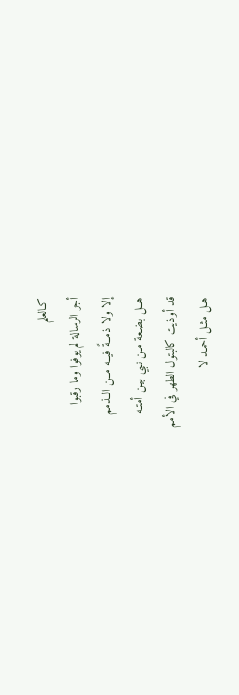كـالعلم
أجر الرسالة لم يوفوا وما رقبوا
إلا ولا ذمــةً فيــه مــن الــذمم
هــل بضـعة مـن نـبي بيـن أمتـه
قد أوذيت كالبتول الطهر في الأمم
هـل مثـل أحمـد لا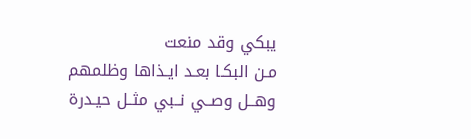يبكي وقد منعت
مـن البكـا بعـد ايـذاها وظلمهم
وهــل وصــي نــبي مثــل حيـدرة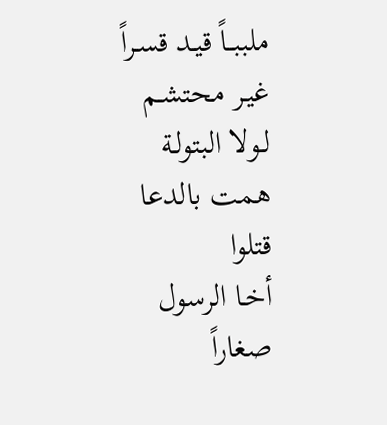ملببــاً قيـد قسـراً غيـر محتشـم
لـولا البتولـة همت بالدعا قتلوا
أخـا الرسول صغاراً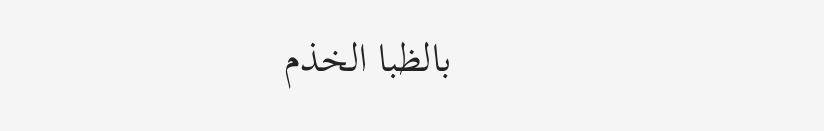بالظبا الخذم